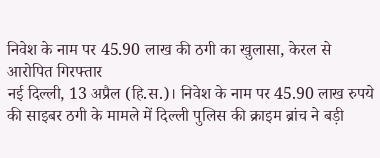निवेश के नाम पर 45.90 लाख की ठगी का खुलासा, केरल से आरोपित गिरफ्तार
नई दिल्ली, 13 अप्रैल (हि.स.)। निवेश के नाम पर 45.90 लाख रुपये की साइबर ठगी के मामले में दिल्ली पुलिस की क्राइम ब्रांच ने बड़ी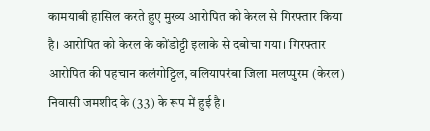कामयाबी हासिल करते हुए मुख्य आरोपित को केरल से गिरफ्तार किया है। आरोपित को केरल के कोंडोट्टी इलाके से दबोचा गया। गिरफ्तार आरोपित की पहचान कलंगोट्टिल, वलियापरंबा जिला मलप्पुरम (केरल) निवासी जमशीद के (33) के रूप में हुई है।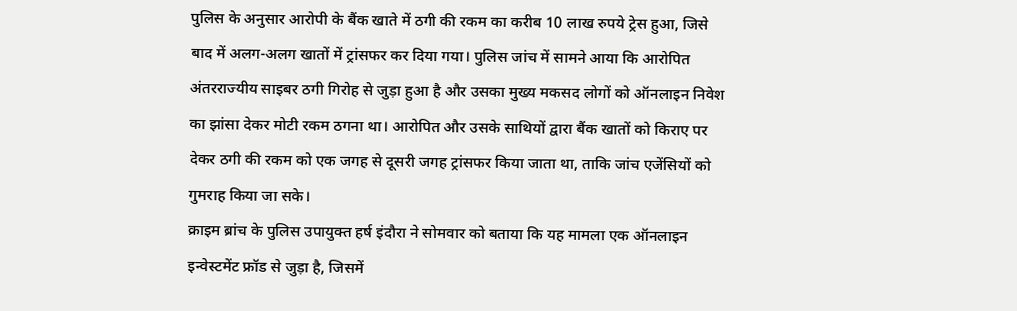पुलिस के अनुसार आरोपी के बैंक खाते में ठगी की रकम का करीब 10 लाख रुपये ट्रेस हुआ, जिसे बाद में अलग-अलग खातों में ट्रांसफर कर दिया गया। पुलिस जांच में सामने आया कि आरोपित अंतरराज्यीय साइबर ठगी गिरोह से जुड़ा हुआ है और उसका मुख्य मकसद लोगों को ऑनलाइन निवेश का झांसा देकर मोटी रकम ठगना था। आरोपित और उसके साथियों द्वारा बैंक खातों को किराए पर देकर ठगी की रकम को एक जगह से दूसरी जगह ट्रांसफर किया जाता था, ताकि जांच एजेंसियों को गुमराह किया जा सके।
क्राइम ब्रांच के पुलिस उपायुक्त हर्ष इंदौरा ने सोमवार को बताया कि यह मामला एक ऑनलाइन इन्वेस्टमेंट फ्रॉड से जुड़ा है, जिसमें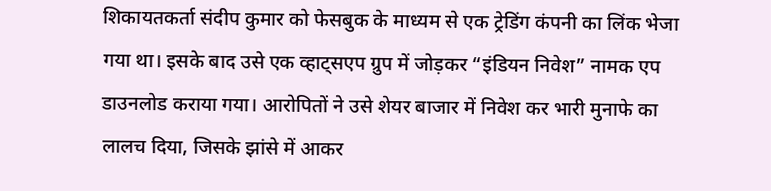शिकायतकर्ता संदीप कुमार को फेसबुक के माध्यम से एक ट्रेडिंग कंपनी का लिंक भेजा गया था। इसके बाद उसे एक व्हाट्सएप ग्रुप में जोड़कर “इंडियन निवेश” नामक एप डाउनलोड कराया गया। आरोपितों ने उसे शेयर बाजार में निवेश कर भारी मुनाफे का लालच दिया, जिसके झांसे में आकर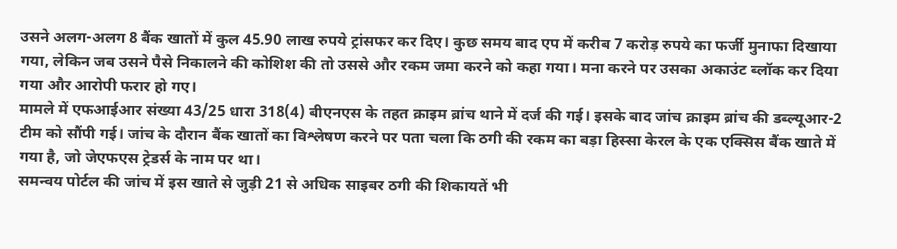उसने अलग-अलग 8 बैंक खातों में कुल 45.90 लाख रुपये ट्रांसफर कर दिए। कुछ समय बाद एप में करीब 7 करोड़ रुपये का फर्जी मुनाफा दिखाया गया, लेकिन जब उसने पैसे निकालने की कोशिश की तो उससे और रकम जमा करने को कहा गया। मना करने पर उसका अकाउंट ब्लॉक कर दिया गया और आरोपी फरार हो गए।
मामले में एफआईआर संख्या 43/25 धारा 318(4) बीएनएस के तहत क्राइम ब्रांच थाने में दर्ज की गई। इसके बाद जांच क्राइम ब्रांच की डब्ल्यूआर-2 टीम को सौंपी गई। जांच के दौरान बैंक खातों का विश्लेषण करने पर पता चला कि ठगी की रकम का बड़ा हिस्सा केरल के एक एक्सिस बैंक खाते में गया है, जो जेएफएस ट्रेडर्स के नाम पर था।
समन्वय पोर्टल की जांच में इस खाते से जुड़ी 21 से अधिक साइबर ठगी की शिकायतें भी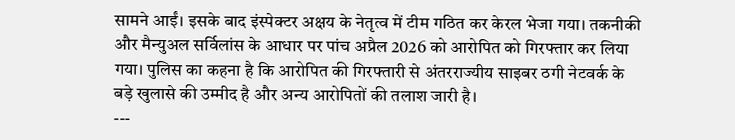सामने आईं। इसके बाद इंस्पेक्टर अक्षय के नेतृत्व में टीम गठित कर केरल भेजा गया। तकनीकी और मैन्युअल सर्विलांस के आधार पर पांच अप्रैल 2026 को आरोपित को गिरफ्तार कर लिया गया। पुलिस का कहना है कि आरोपित की गिरफ्तारी से अंतरराज्यीय साइबर ठगी नेटवर्क के बड़े खुलासे की उम्मीद है और अन्य आरोपितों की तलाश जारी है।
---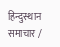हिन्दुस्थान समाचार /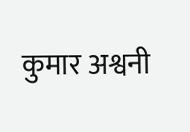कुमार अश्वनी